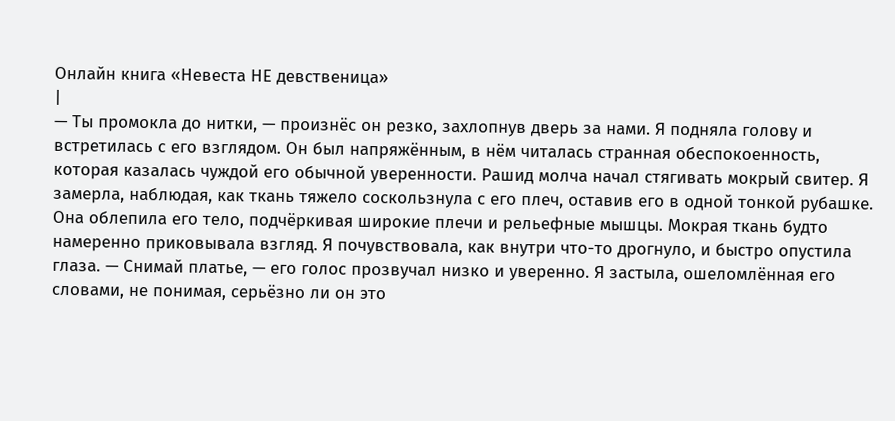Онлайн книга «Невеста НЕ девственица»
|
— Ты промокла до нитки, — произнёс он резко, захлопнув дверь за нами. Я подняла голову и встретилась с его взглядом. Он был напряжённым, в нём читалась странная обеспокоенность, которая казалась чуждой его обычной уверенности. Рашид молча начал стягивать мокрый свитер. Я замерла, наблюдая, как ткань тяжело соскользнула с его плеч, оставив его в одной тонкой рубашке. Она облепила его тело, подчёркивая широкие плечи и рельефные мышцы. Мокрая ткань будто намеренно приковывала взгляд. Я почувствовала, как внутри что-то дрогнуло, и быстро опустила глаза. — Снимай платье, — его голос прозвучал низко и уверенно. Я застыла, ошеломлённая его словами, не понимая, серьёзно ли он это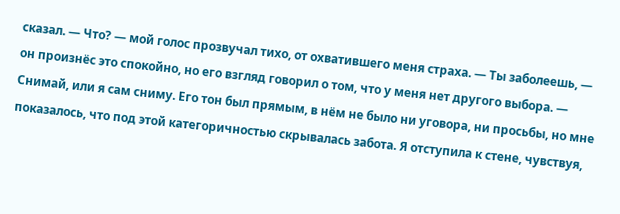сказал. — Что? — мой голос прозвучал тихо, от охватившего меня страха. — Ты заболеешь, — он произнёс это спокойно, но его взгляд говорил о том, что у меня нет другого выбора. — Снимай, или я сам сниму. Его тон был прямым, в нём не было ни уговора, ни просьбы, но мне показалось, что под этой категоричностью скрывалась забота. Я отступила к стене, чувствуя,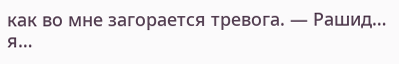как во мне загорается тревога. — Рашид… я…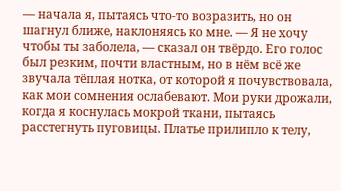— начала я, пытаясь что-то возразить, но он шагнул ближе, наклоняясь ко мне. — Я не хочу чтобы ты заболела, — сказал он твёрдо. Его голос был резким, почти властным, но в нём всё же звучала тёплая нотка, от которой я почувствовала, как мои сомнения ослабевают. Мои руки дрожали, когда я коснулась мокрой ткани, пытаясь расстегнуть пуговицы. Платье прилипло к телу,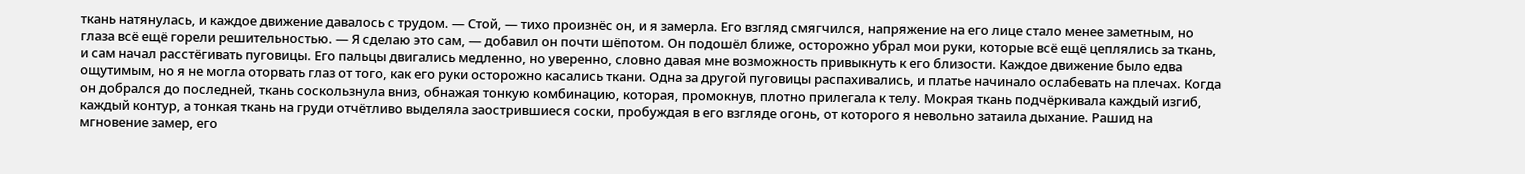ткань натянулась, и каждое движение давалось с трудом. — Стой, — тихо произнёс он, и я замерла. Его взгляд смягчился, напряжение на его лице стало менее заметным, но глаза всё ещё горели решительностью. — Я сделаю это сам, — добавил он почти шёпотом. Он подошёл ближе, осторожно убрал мои руки, которые всё ещё цеплялись за ткань, и сам начал расстёгивать пуговицы. Его пальцы двигались медленно, но уверенно, словно давая мне возможность привыкнуть к его близости. Каждое движение было едва ощутимым, но я не могла оторвать глаз от того, как его руки осторожно касались ткани. Одна за другой пуговицы распахивались, и платье начинало ослабевать на плечах. Когда он добрался до последней, ткань соскользнула вниз, обнажая тонкую комбинацию, которая, промокнув, плотно прилегала к телу. Мокрая ткань подчёркивала каждый изгиб, каждый контур, а тонкая ткань на груди отчётливо выделяла заострившиеся соски, пробуждая в его взгляде огонь, от которого я невольно затаила дыхание. Рашид на мгновение замер, его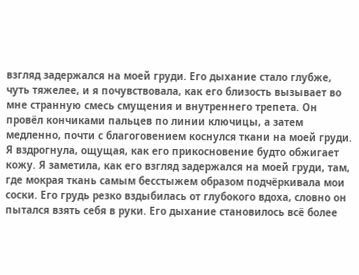взгляд задержался на моей груди. Его дыхание стало глубже, чуть тяжелее, и я почувствовала, как его близость вызывает во мне странную смесь смущения и внутреннего трепета. Он провёл кончиками пальцев по линии ключицы, а затем медленно, почти с благоговением коснулся ткани на моей груди. Я вздрогнула, ощущая, как его прикосновение будто обжигает кожу. Я заметила, как его взгляд задержался на моей груди, там, где мокрая ткань самым бесстыжем образом подчёркивала мои соски. Его грудь резко вздыбилась от глубокого вдоха, словно он пытался взять себя в руки. Его дыхание становилось всё более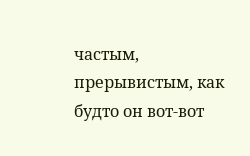частым, прерывистым, как будто он вот-вот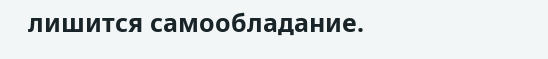лишится самообладание.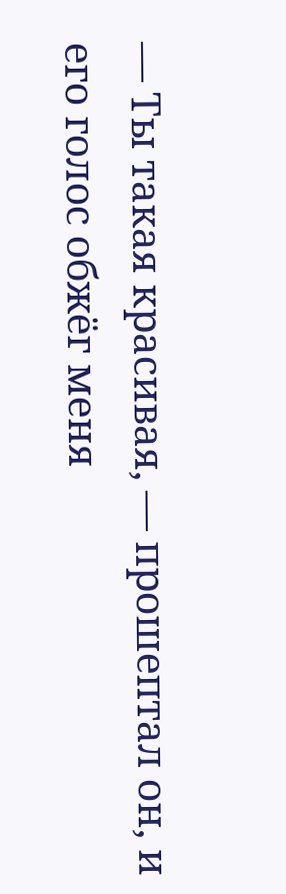— Ты такая красивая, — прошептал он, и его голос обжёг меня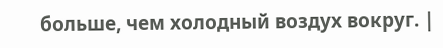больше, чем холодный воздух вокруг. |